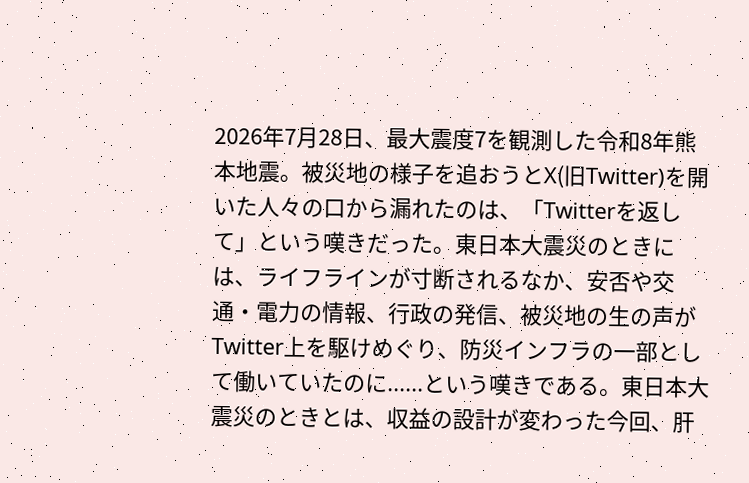2026年7月28日、最大震度7を観測した令和8年熊本地震。被災地の様子を追おうとX(旧Twitter)を開いた人々の口から漏れたのは、「Twitterを返して」という嘆きだった。東日本大震災のときには、ライフラインが寸断されるなか、安否や交通・電力の情報、行政の発信、被災地の生の声がTwitter上を駆けめぐり、防災インフラの一部として働いていたのに......という嘆きである。東日本大震災のときとは、収益の設計が変わった今回、肝